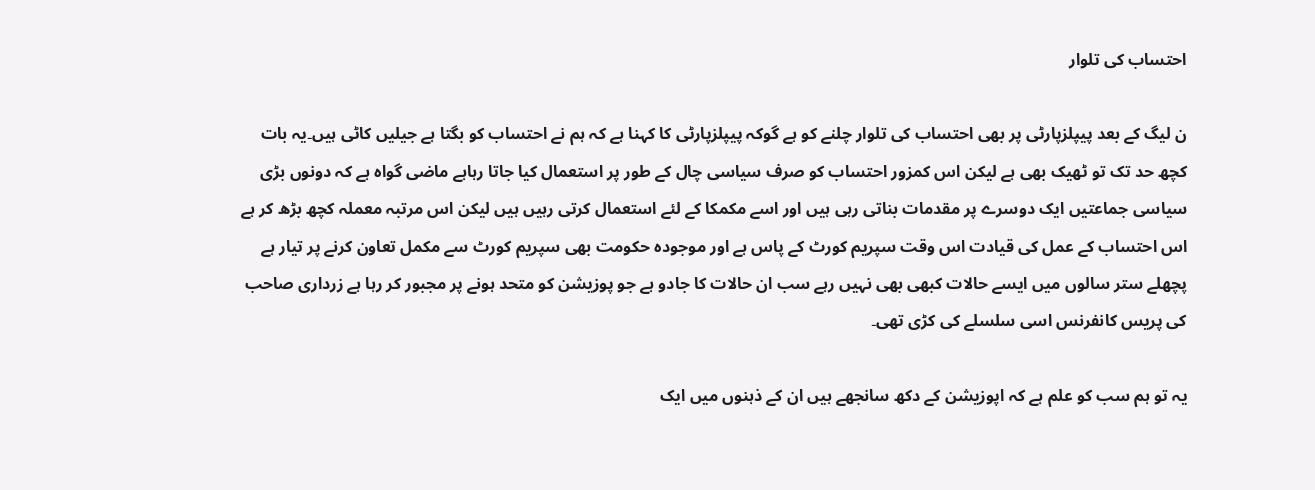احتساب کی تلوار

ن لیگ کے بعد پیپلزپارٹی پر بھی احتساب کی تلوار چلنے کو ہے گوکہ پیپلزپارٹی کا کہنا ہے کہ ہم نے احتساب کو بگتا ہے جیلیں کاٹی ہیں۔یہ بات کچھ حد تک تو ٹھیک بھی ہے لیکن اس کمزور احتساب کو صرف سیاسی چال کے طور پر استعمال کیا جاتا رہاہے ماضی گواہ ہے کہ دونوں بڑی سیاسی جماعتیں ایک دوسرے پر مقدمات بناتی رہی ہیں اور اسے مکمکا کے لئے استعمال کرتی رہیں ہیں لیکن اس مرتبہ معملہ کچھ بڑھ کر ہے اس احتساب کے عمل کی قیادت اس وقت سپریم کورٹ کے پاس ہے اور موجودہ حکومت بھی سپریم کورٹ سے مکمل تعاون کرنے پر تیار ہے پچھلے ستر سالوں میں ایسے حالات کبھی بھی نہیں رہے سب ان حالات کا جادو ہے جو پوزیشن کو متحد ہونے پر مجبور کر رہا ہے زرداری صاحب کی پریس کانفرنس اسی سلسلے کی کڑی تھی۔

یہ تو ہم سب کو علم ہے کہ اپوزیشن کے دکھ سانجھے ہیں ان کے ذہنوں میں ایک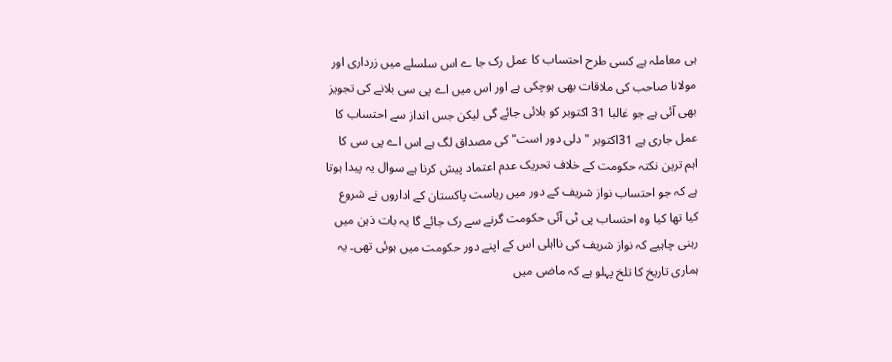ہی معاملہ ہے کسی طرح احتساب کا عمل رک جا ے اس سلسلے میں زرداری اور مولانا صاحب کی ملاقات بھی ہوچکی ہے اور اس میں اے پی سی بلانے کی تجویز بھی آئی ہے جو غالبا 31 اکتوبر کو بلائی جائے گی لیکن جس انداز سے احتساب کا عمل جاری ہے 31اکتوبر "دلی دور است" کی مصداق لگ ہے اس اے پی سی کا اہم ترین نکتہ حکومت کے خلاف تحریک عدم اعتماد پیش کرنا ہے سوال یہ پیدا ہوتا ہے کہ جو احتساب نواز شریف کے دور میں ریاست پاکستان کے اداروں نے شروع کیا تھا کیا وہ احتساب پی ٹی آئی حکومت گرنے سے رک جائے گا یہ بات ذہن میں رہنی چاہیے کہ نواز شریف کی نااہلی اس کے اپنے دور حکومت میں ہوئی تھی۔ یہ ہماری تاریخ کا تلخ پہلو ہے کہ ماضی میں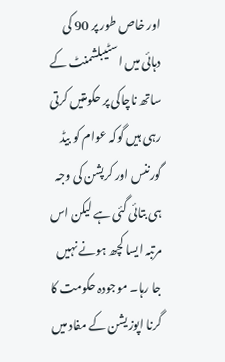اور خاص طور پر 90 کی دہائی میں اسٹیبلشمنٹ کے ساتھ ناچاکی پر حکومتیں کرتی رہی ہیں گوکہ عوام کو بیڈ گورننس اور کرپشن کی وجہ ہی بتائی گئی ہے لیکن اس مرتبہ ایسا کچھ ہونے نہیں جا رہا۔ موجودہ حکومت کا گرنا اپوزیشن کے مفاد میں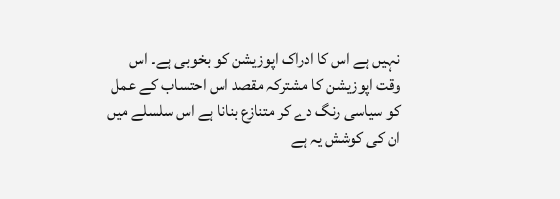نہیں ہے اس کا ادراک اپوزیشن کو بخوبی ہے۔ اس وقت اپوزیشن کا مشترکہ مقصد اس احتساب کے عمل کو سیاسی رنگ دے کر متنازع بنانا ہے اس سلسلے میں ان کی کوشش یہ ہے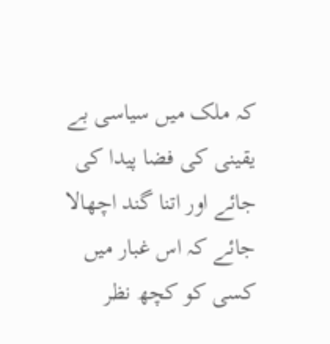کہ ملک میں سیاسی بے یقینی کی فضا پیدا کی جائے اور اتنا گند اچھالا جائے کہ اس غبار میں کسی کو کچھ نظر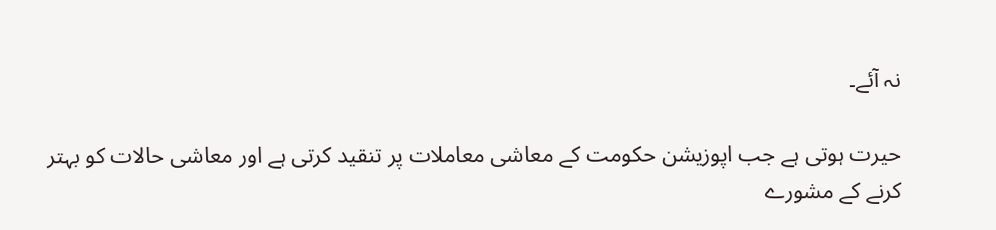نہ آئے۔

حیرت ہوتی ہے جب اپوزیشن حکومت کے معاشی معاملات پر تنقید کرتی ہے اور معاشی حالات کو بہتر کرنے کے مشورے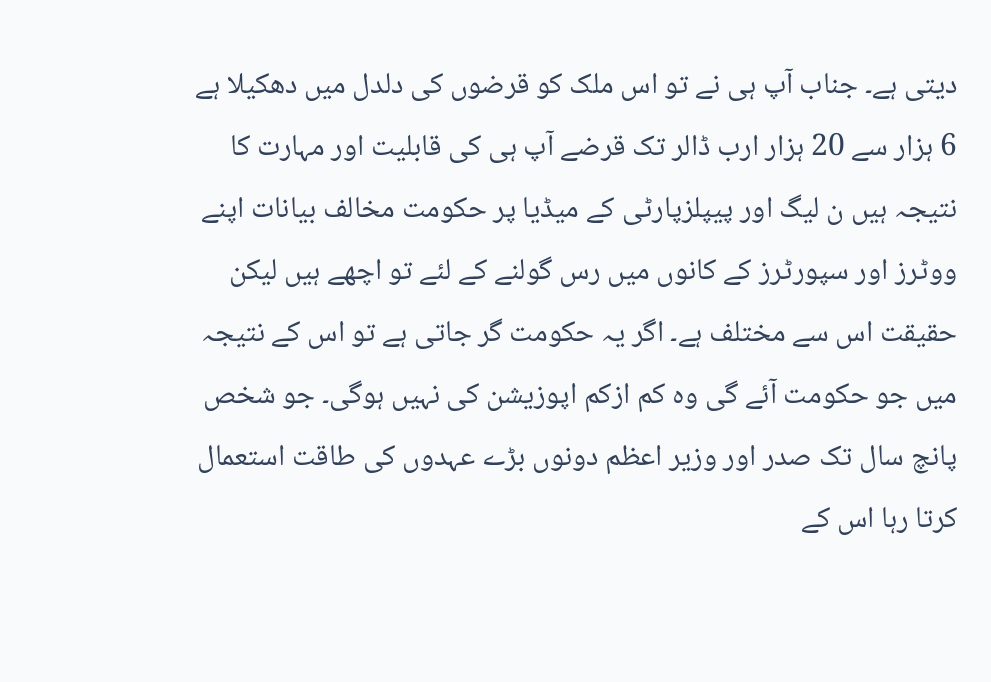دیتی ہے۔ جناب آپ ہی نے تو اس ملک کو قرضوں کی دلدل میں دھکیلا ہے 6 ہزار سے 20 ہزار ارب ڈالر تک قرضے آپ ہی کی قابلیت اور مہارت کا نتیجہ ہیں ن لیگ اور پیپلزپارٹی کے میڈیا پر حکومت مخالف بیانات اپنے ووٹرز اور سپورٹرز کے کانوں میں رس گولنے کے لئے تو اچھے ہیں لیکن حقیقت اس سے مختلف ہے۔ اگر یہ حکومت گر جاتی ہے تو اس کے نتیجہ میں جو حکومت آئے گی وہ کم ازکم اپوزیشن کی نہیں ہوگی۔ جو شخص پانچ سال تک صدر اور وزیر اعظم دونوں بڑے عہدوں کی طاقت استعمال کرتا رہا اس کے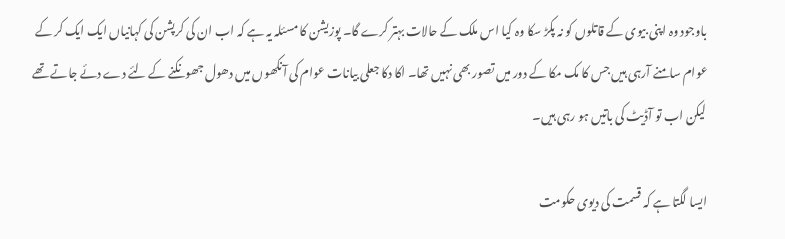باوجود وہ اپنی بیوی کے قاتلوں کو نہ پکڑ سکا وہ کیا اس ملک کے حالات بہتر کرے گا۔ پوزیشن کا مسئلہ یہ ہے کہ اب ان کی کرپشن کی کہانیاں ایک ایک کر کے عوام سامنے آرہی ہیں جس کا مک مکا کے دور میں تصور بھی نہیں تھا۔ اکا دکا جعلی بیانات عوام کی آنکھوں میں دھول جھونکنے کے لئے دے دئے جاتے تھے لیکن اب تو آڈیٹ کی باتیں ہو رہی ہیں۔

ایسا لگتا ہے کہ قسمت کی دیوی حکومت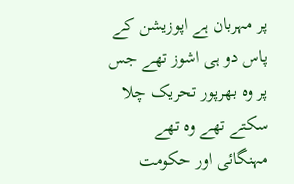پر مہربان ہے اپوزیشن کے پاس دو ہی اشوز تھے جس پر وہ بھرپور تحریک چلا سکتے تھے وہ تھے مہنگائی اور حکومت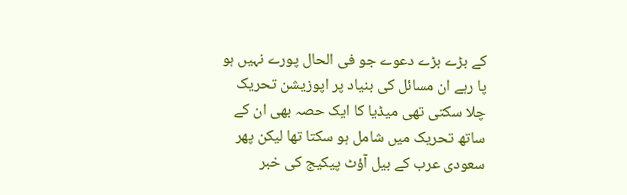کے بڑے بڑے دعوے جو فی الحال پورے نہیں ہو پا رہے ان مسائل کی بنیاد پر اپوزیشن تحریک چلا سکتی تھی میڈیا کا ایک حصہ بھی ان کے ساتھ تحریک میں شامل ہو سکتا تھا لیکن پھر سعودی عرب کے بیل آؤٹ پیکیج کی خبر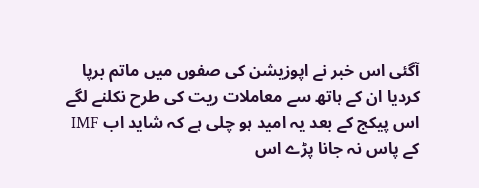آگئی اس خبر نے اپوزیشن کی صفوں میں ماتم برپا کردیا ان کے ہاتھ سے معاملات ریت کی طرح نکلنے لگے اس پیکج کے بعد یہ امید ہو چلی ہے کہ شاید اب IMF کے پاس نہ جانا پڑے اس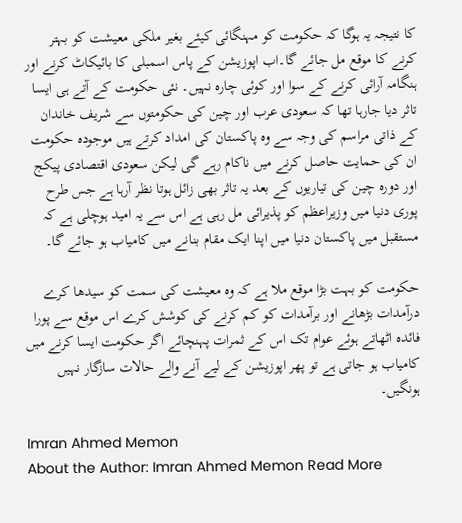کا نتیجہ یہ ہوگا کہ حکومت کو مہنگائی کیئے بغیر ملکی معیشت کو بہتر کرنے کا موقع مل جائے گا۔اب اپوزیشن کے پاس اسمبلی کا بائیکاٹ کرنے اور ہنگامہ آرائی کرنے کے سوا اور کوئی چارہ نہیں۔ نئی حکومت کے آتے ہی ایسا تاثر دیا جارہا تھا کہ سعودی عرب اور چین کی حکومتوں سے شریف خاندان کے ذاتی مراسم کی وجہ سے وہ پاکستان کی امداد کرتے ہیں موجودہ حکومت ان کی حمایت حاصل کرنے میں ناکام رہے گی لیکن سعودی اقتصادی پیکج اور دورہ چین کی تیاریوں کے بعد یہ تاثر بھی زائل ہوتا نظر آرہا ہے جس طرح پوری دنیا میں وزیراعظم کو پذیرائی مل رہی ہے اس سے یہ امید ہوچلی ہے کہ مستقبل میں پاکستان دنیا میں اپنا ایک مقام بنانے میں کامیاب ہو جائے گا۔

حکومت کو بہت بڑا موقع ملا ہے کہ وہ معیشت کی سمت کو سیدھا کرے درآمدات بڑھانے اور برآمدات کو کم کرنے کی کوشش کرے اس موقع سے پورا فائدہ اٹھاتے ہوئے عوام تک اس کے ثمرات پہنچائے اگر حکومت ایسا کرنے میں کامیاب ہو جاتی ہے تو پھر اپوزیشن کے لیے آنے والے حالات سازگار نہیں ہونگیں۔

Imran Ahmed Memon
About the Author: Imran Ahmed Memon Read More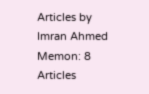Articles by Imran Ahmed Memon: 8 Articles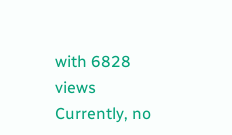with 6828 views Currently, no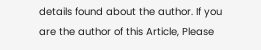details found about the author. If you are the author of this Article, Please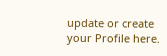update or create your Profile here.